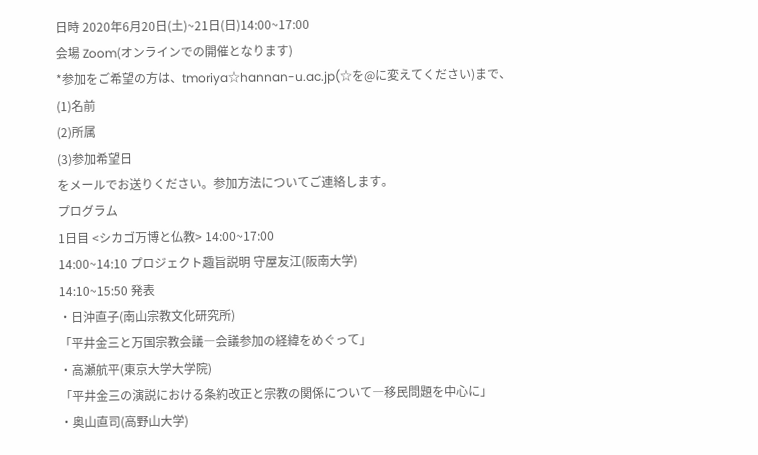日時 2020年6月20日(土)~21日(日)14:00~17:00
会場 Zoom(オンラインでの開催となります)
*参加をご希望の方は、tmoriya☆hannan-u.ac.jp(☆を@に変えてください)まで、
(1)名前
(2)所属
(3)参加希望日
をメールでお送りください。参加方法についてご連絡します。
プログラム
1日目 <シカゴ万博と仏教> 14:00~17:00
14:00~14:10 プロジェクト趣旨説明 守屋友江(阪南大学)
14:10~15:50 発表
・日沖直子(南山宗教文化研究所)
「平井金三と万国宗教会議―会議参加の経緯をめぐって」
・高瀬航平(東京大学大学院)
「平井金三の演説における条約改正と宗教の関係について―移民問題を中心に」
・奥山直司(高野山大学)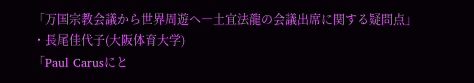「万国宗教会議から世界周遊へ―土宜法龍の会議出席に関する疑問点」
・長尾佳代子(大阪体育大学)
「Paul Carusにと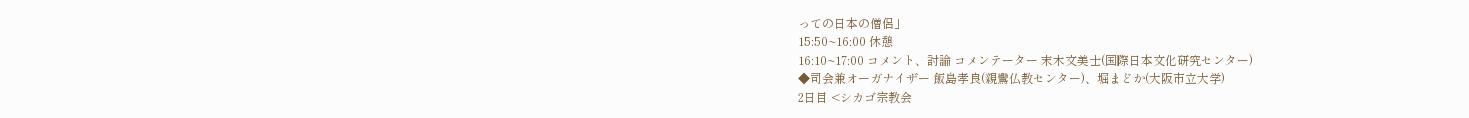っての日本の僧侶」
15:50~16:00 休憩
16:10~17:00 コメント、討論 コメンテーター 末木文美士(国際日本文化研究センター)
◆司会兼オーガナイザー 飯島孝良(親鸞仏教センター)、堀まどか(大阪市立大学)
2日目 <シカゴ宗教会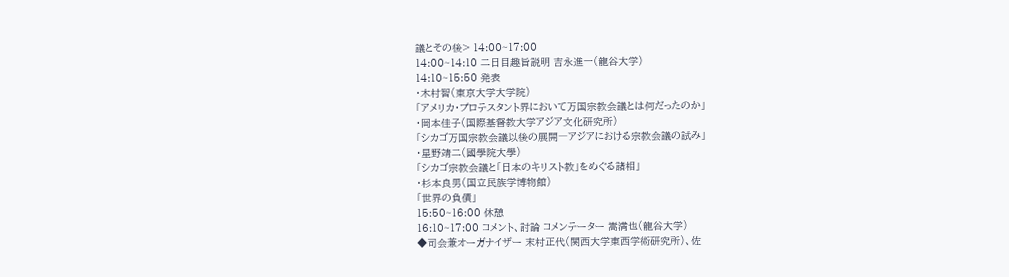議とその後> 14:00~17:00
14:00~14:10 二日目趣旨説明 吉永進一(龍谷大学)
14:10~15:50 発表
・木村智(東京大学大学院)
「アメリカ・プロテスタント界において万国宗教会議とは何だったのか」
・岡本佳子(国際基督教大学アジア文化研究所)
「シカゴ万国宗教会議以後の展開―アジアにおける宗教会議の試み」
・星野靖二(國學院大學)
「シカゴ宗教会議と「日本のキリスト教」をめぐる諸相」
・杉本良男(国立民族学博物館)
「世界の負債」
15:50~16:00 休憩
16:10~17:00 コメント、討論 コメンテーター 嵩満也(龍谷大学)
◆司会兼オーガナイザー 末村正代(関西大学東西学術研究所)、佐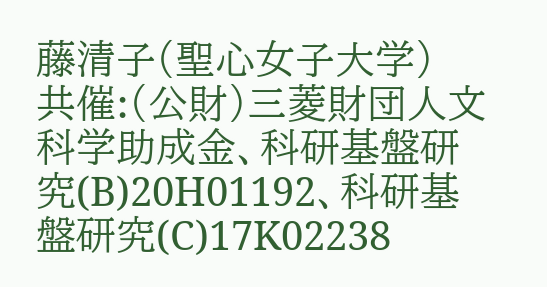藤清子(聖心女子大学)
共催:(公財)三菱財団人文科学助成金、科研基盤研究(B)20H01192、科研基盤研究(C)17K02238